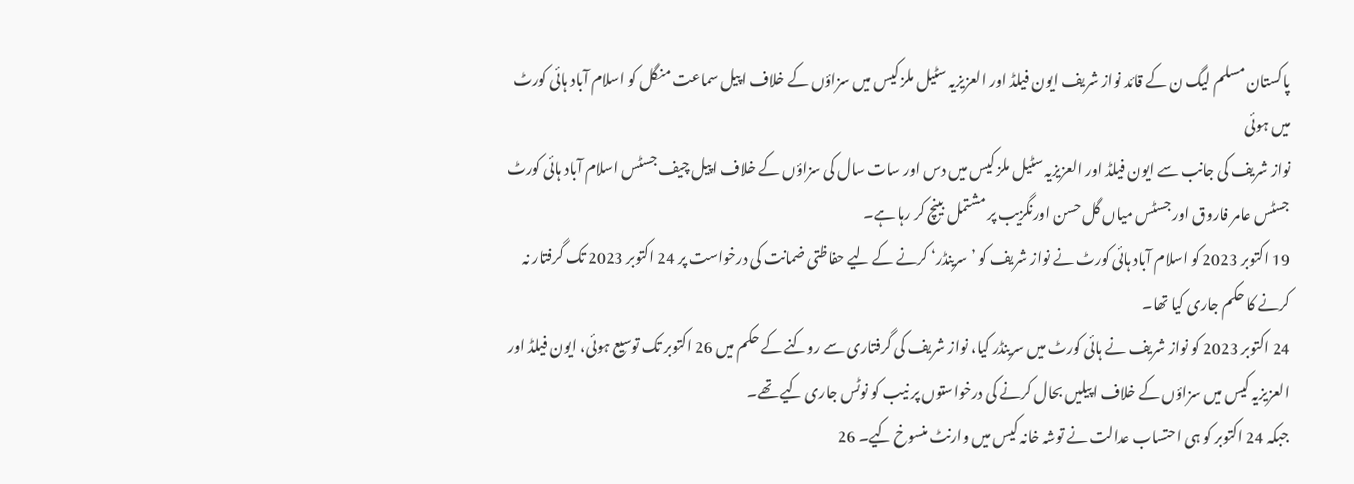پاکستان مسلم لیگ ن کے قائد نواز شریف ایون فیلڈ اور العزیزیہ سٹیل ملز کیس میں سزاؤں کے خلاف اپیل سماعت منگل کو اسلام آباد ہائی کورٹ میں ہوئی
نواز شریف کی جانب سے ایون فیلڈ اور العزیزیہ سٹیل ملز کیس میں دس اور سات سال کی سزاؤں کے خلاف اپیل چیف جسٹس اسلام آباد ہائی کورٹ جسٹس عامر فاروق اور جسٹس میاں گل حسن اورنگزیب پر مشتمل بینچ کر رہا ہے۔
19 اکتوبر 2023 کو اسلام آباد ہائی کورٹ نے نواز شریف کو ’سرینڈر‘ کرنے کے لیے حفاظتی ضمانت کی درخواست پر 24 اکتوبر 2023 تک گرفتار نہ کرنے کا حکم جاری کیا تھا۔
24 اکتوبر 2023 کو نواز شریف نے ہائی کورٹ میں سرینڈر کیا، نواز شریف کی گرفتاری سے روکنے کے حکم میں 26 اکتوبر تک توسیع ہوئی، ایون فیلڈ اور العزیزیہ کیس میں سزاؤں کے خلاف اپیلیں بحال کرنے کی درخواستوں پر نیب کو نوٹس جاری کیے تھے۔
جبکہ 24 اکتوبر کو ہی احتساب عدالت نے توشہ خانہ کیس میں وارنٹ منسوخ کیے۔ 26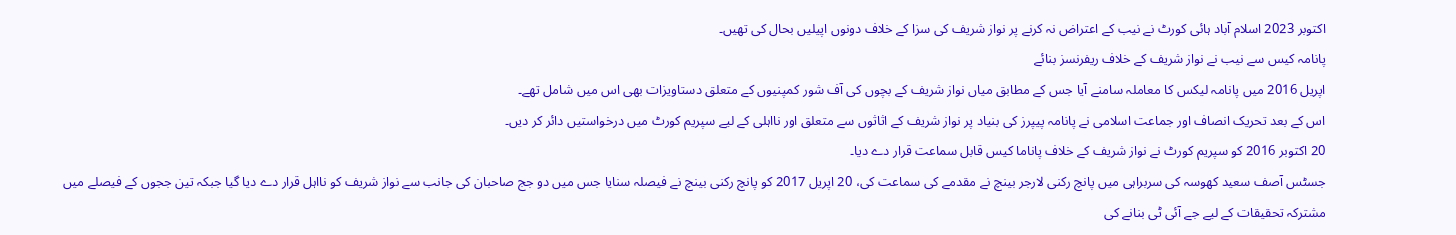اکتوبر 2023 اسلام آباد ہائی کورٹ نے نیب کے اعتراض نہ کرنے پر نواز شریف کی سزا کے خلاف دونوں اپیلیں بحال کی تھیں۔
پانامہ کیس سے نیب نے نواز شریف کے خلاف ریفرنسز بنائے
اپریل 2016 میں پانامہ لیکس کا معاملہ سامنے آیا جس کے مطابق میاں نواز شریف کے بچوں کی آف شور کمپنیوں کے متعلق دستاویزات بھی اس میں شامل تھے۔
اس کے بعد تحریک انصاف اور جماعت اسلامی نے پانامہ پیپرز کی بنیاد پر نواز شریف کے اثاثوں سے متعلق اور نااہلی کے لیے سپریم کورٹ میں درخواستیں دائر کر دیں۔
20 اکتوبر 2016 کو سپریم کورٹ نے نواز شریف کے خلاف پاناما کیس قابل سماعت قرار دے دیا۔
جسٹس آصف سعید کھوسہ کی سربراہی میں پانچ رکنی لارجر بینچ نے مقدمے کی سماعت کی، 20 اپریل 2017 کو پانچ رکنی بینچ نے فیصلہ سنایا جس میں دو جج صاحبان کی جانب سے نواز شریف کو نااہل قرار دے دیا گیا جبکہ تین ججوں کے فیصلے میں مشترکہ تحقیقات کے لیے جے آئی ٹی بنانے کی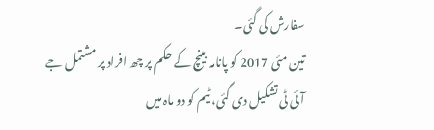سفارش کی گئی۔
تین مئی 2017 کو پانامہ بینچ کے حکم پر چھ افراد پر مشتمل جے آئی ٹی تشکیل دی گئی، ٹیم کو دو ماہ میں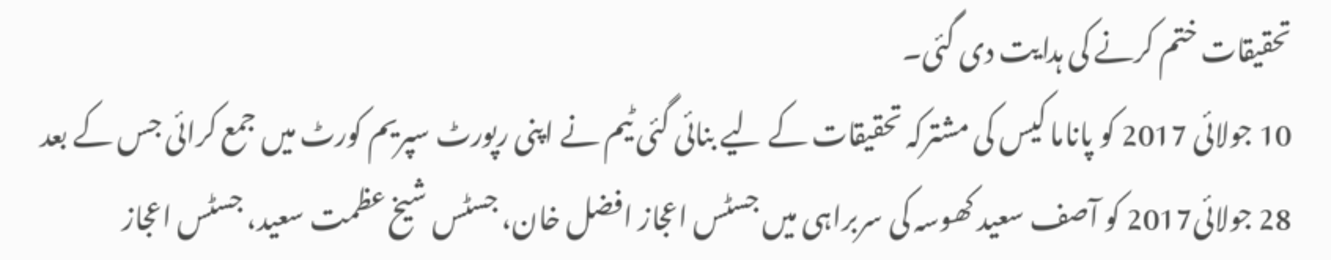تحقیقات ختم کرنے کی ہدایت دی گئی۔
10 جولائی 2017 کو پاناما کیس کی مشترکہ تحقیقات کے لیے بنائی گئی ٹیم نے اپنی رپورٹ سپریم کورٹ میں جمع کرائی جس کے بعد 28 جولائی2017 کو آصف سعید کھوسہ کی سربراہی میں جسٹس اعجاز افضل خان، جسٹس شیخ عظمت سعید، جسٹس اعجاز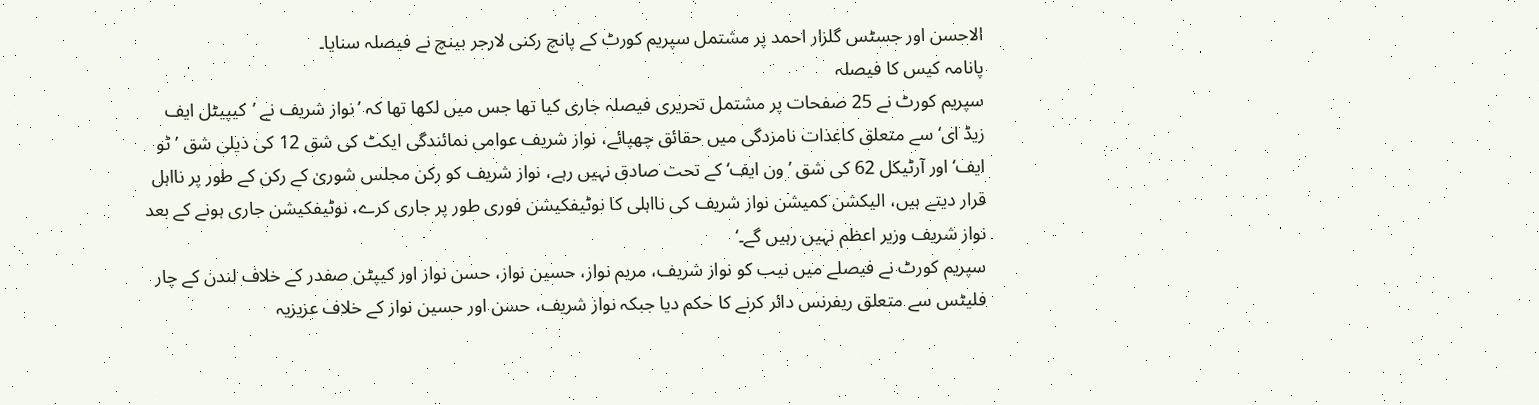الاحسن اور جسٹس گلزار احمد پر مشتمل سپریم کورٹ کے پانچ رکنی لارجر بینچ نے فیصلہ سنایا۔
پانامہ کیس کا فیصلہ
سپریم کورٹ نے 25 صفحات پر مشتمل تحریری فیصلہ جاری کیا تھا جس میں لکھا تھا کہ ’نواز شریف نے ’کیپیٹل ایف زیڈ ای‘ سے متعلق کاغذات نامزدگی میں حقائق چھپائے، نواز شریف عوامی نمائندگی ایکٹ کی شق 12 کی ذیلی شق ’ٹو ایف‘ اور آرٹیکل 62 کی شق ’ون ایف‘ کے تحت صادق نہیں رہے، نواز شریف کو رکن مجلس شوریٰ کے رکن کے طور پر نااہل قرار دیتے ہیں، الیکشن کمیشن نواز شریف کی نااہلی کا نوٹیفکیشن فوری طور پر جاری کرے، نوٹیفکیشن جاری ہونے کے بعد نواز شریف وزیر اعظم نہیں رہیں گے۔‘
سپریم کورٹ نے فیصلے میں نیب کو نواز شریف، مریم نواز، حسین نواز، حسن نواز اور کیپٹن صفدر کے خلاف لندن کے چار فلیٹس سے متعلق ریفرنس دائر کرنے کا حکم دیا جبکہ نواز شریف، حسن اور حسین نواز کے خلاف عزیزیہ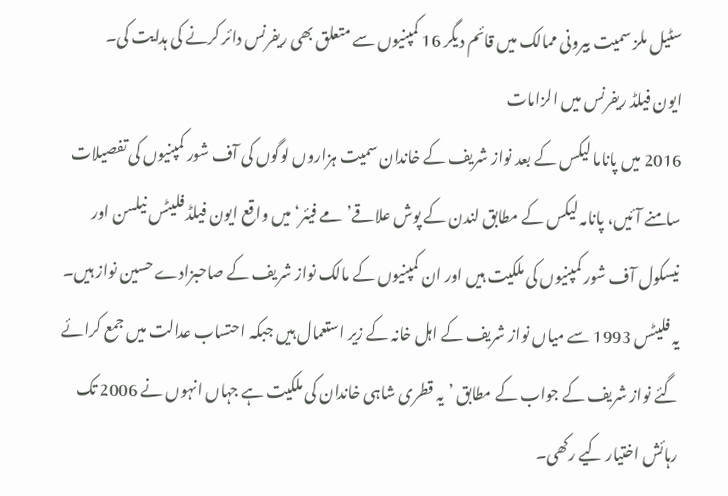سٹیل ملز سمیت بیرونی ممالک میں قائم دیگر 16 کمپنیوں سے متعلق بھی ریفرنس دائر کرنے کی ہدایت کی۔
ایون فیلڈ ریفرنس میں الزامات
2016 میں پاناما لیکس کے بعد نواز شریف کے خاندان سمیت ہزاروں لوگوں کی آف شور کمپنیوں کی تفصیلات سامنے آئیں، پانامہ لیکس کے مطابق لندن کے پوش علاقے’مے فیئر‘ میں واقع ایون فیلڈ فلیٹس نیلسن اور نیسکول آف شور کمپنیوں کی ملکیت ہیں اور ان کمپنیوں کے مالک نواز شریف کے صاحبزادے حسین نواز ہیں۔
یہ فلیٹس 1993 سے میاں نواز شریف کے اہل خانہ کے زیر استعمال ہیں جبکہ احتساب عدالت میں جمع کرائے گئے نواز شریف کے جواب کے مطابق ’یہ قطری شاہی خاندان کی ملکیت ہے جہاں انہوں نے 2006 تک رہائش اختیار کیے رکھی۔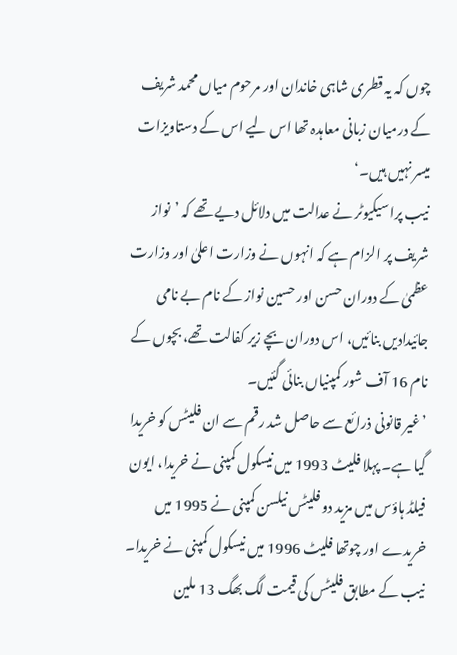چوں کہ یہ قطری شاہی خاندان اور مرحوم میاں محمد شریف کے درمیان زبانی معاہدہ تھا اس لیے اس کے دستاویزات میسر نہیں ہیں۔‘
نیب پراسیکیوٹر نے عدالت میں دلائل دیے تھے کہ ’نواز شریف پر الزام ہے کہ انہوں نے وزارت اعلیٰ اور وزارت عظمیٰ کے دوران حسن اور حسین نواز کے نام بے نامی جائیدادیں بنائیں، اس دوران بچے زیر کفالت تھے، بچوں کے نام 16 آف شور کمپنیاں بنائی گئیں۔
’غیر قانونی ذرائع سے حاصل شد رقم سے ان فلیٹس کو خریدا گیا ہے۔ پہلا فلیٹ 1993 میں نیسکول کمپنی نے خریدا، ایون فیلڈ ہاؤس میں مزید دو فلیٹس نیلسن کمپنی نے 1995 میں خریدے اور چوتھا فلیٹ 1996 میں نیسکول کمپنی نے خریدا۔ نیب کے مطابق فلیٹس کی قیمت لگ بھگ 13 ملین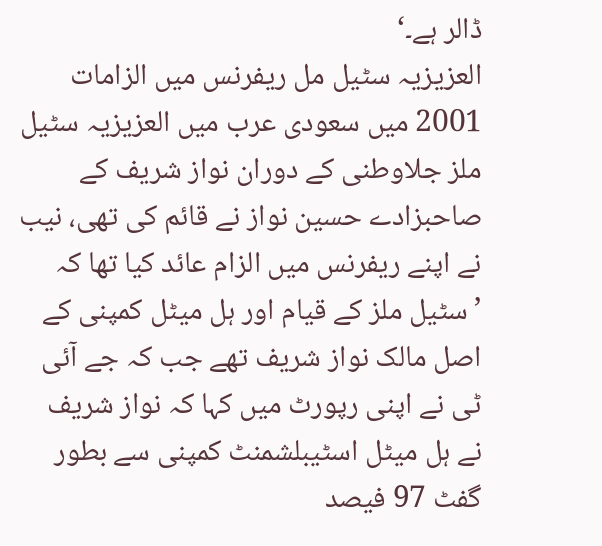ڈالر ہے۔‘
العزیزیہ سٹیل مل ریفرنس میں الزامات
2001 میں سعودی عرب میں العزیزیہ سٹیل ملز جلاوطنی کے دوران نواز شریف کے صاحبزادے حسین نواز نے قائم کی تھی، نیب نے اپنے ریفرنس میں الزام عائد کیا تھا کہ ’سٹیل ملز کے قیام اور ہل میٹل کمپنی کے اصل مالک نواز شریف تھے جب کہ جے آئی ٹی نے اپنی رپورٹ میں کہا کہ نواز شریف نے ہل میٹل اسٹیبلشمنٹ کمپنی سے بطور گفٹ 97 فیصد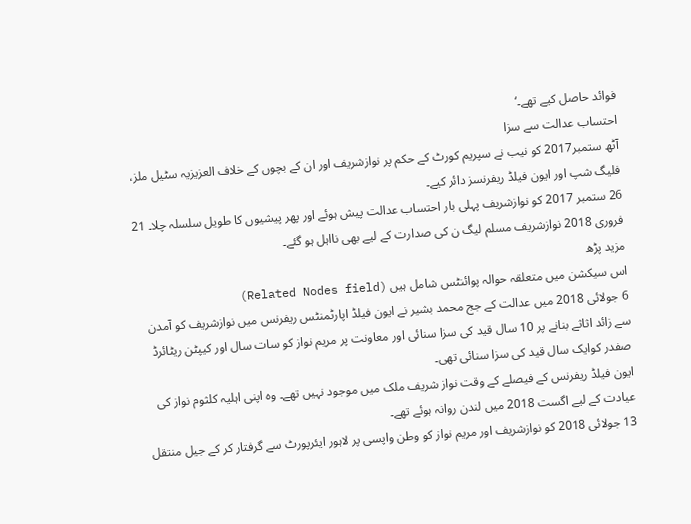فوائد حاصل کیے تھے۔‘
احتساب عدالت سے سزا
آٹھ ستمبر2017 کو نیب نے سپریم کورٹ کے حکم پر نوازشریف اور ان کے بچوں کے خلاف العزیزیہ سٹیل ملز، فلیگ شپ اور ایون فیلڈ ریفرنسز دائر کیے۔
26 ستمبر 2017 کو نوازشریف پہلی بار احتساب عدالت پیش ہوئے اور پھر پیشیوں کا طویل سلسلہ چلا۔ 21 فروری 2018 نوازشریف مسلم لیگ ن کی صدارت کے لیے بھی نااہل ہو گئے۔
مزید پڑھ
اس سیکشن میں متعلقہ حوالہ پوائنٹس شامل ہیں (Related Nodes field)
6 جولائی 2018 میں عدالت کے جج محمد بشیر نے ایون فیلڈ اپارٹمنٹس ریفرنس میں نوازشریف کو آمدن سے زائد اثاثے بنانے پر 10 سال قید کی سزا سنائی اور معاونت پر مریم نواز کو سات سال اور کیپٹن ریٹائرڈ صفدر کوایک سال قید کی سزا سنائی تھی۔
ایون فیلڈ ریفرنس کے فیصلے کے وقت نواز شریف ملک میں موجود نہیں تھے۔ وہ اپنی اہلیہ کلثوم نواز کی عیادت کے لیے اگست 2018 میں لندن روانہ ہوئے تھے۔
13 جولائی 2018 کو نوازشریف اور مریم نواز کو وطن واپسی پر لاہور ایئرپورٹ سے گرفتار کر کے جیل منتقل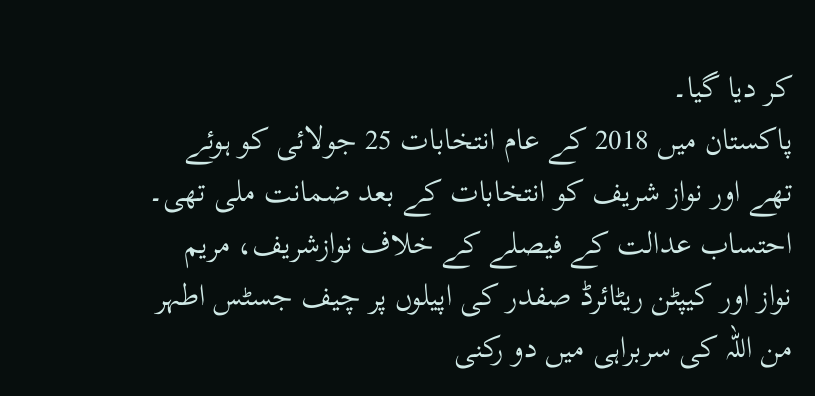کر دیا گیا۔
پاکستان میں 2018 کے عام انتخابات 25 جولائی کو ہوئے تھے اور نواز شریف کو انتخابات کے بعد ضمانت ملی تھی۔
احتساب عدالت کے فیصلے کے خلاف نوازشریف، مریم نواز اور کیپٹن ریٹائرڈ صفدر کی اپیلوں پر چیف جسٹس اطہر من اللہ کی سربراہی میں دو رکنی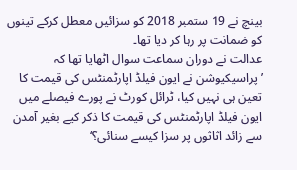بینچ نے 19 ستمبر 2018 کو سزائیں معطل کرکے تینوں کو ضمانت پر رہا کر دیا تھا۔
عدالت نے دوران سماعت سوال اٹھایا تھا کہ ’پراسیکیوشن نے ایون فیلڈ اپارٹمنٹس کی قیمت کا تعین ہی نہیں کیا، ٹرائل کورٹ نے پورے فیصلے میں ایون فیلڈ اپارٹمنٹس کی قیمت کا ذکر کیے بغیر آمدن سے زائد اثاثوں پر سزا کیسے سنائی؟‘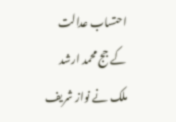احتساب عدالت کے جج محمد ارشد ملک نے نواز شریف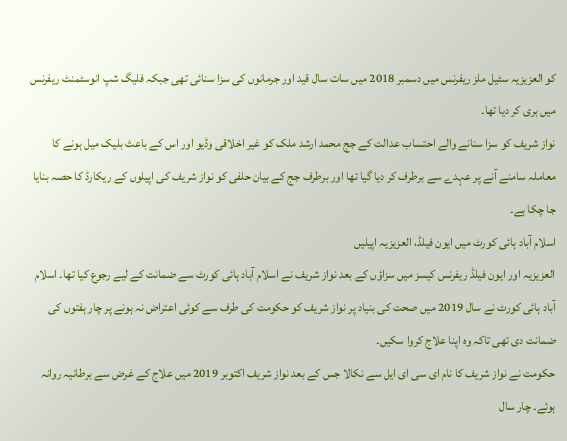کو العزیزیہ سٹیل ملز ریفرنس میں دسمبر 2018 میں سات سال قید اور جرمانوں کی سزا سنائی تھی جبکہ فلیگ شپ انوسٹمنٹ ریفرنس میں بری کر دیا تھا۔
نواز شریف کو سزا سنانے والے احتساب عدالت کے جج محمد ارشد ملک کو غیر اخلاقی وڈیو اور اس کے باعث بلیک میل ہونے کا معاملہ سامنے آنے پر عہدے سے برطرف کر دیا گیا تھا اور برطرف جج کے بیان حلفی کو نواز شریف کی اپیلوں کے ریکارڈ کا حصہ بنایا جا چکا ہے۔
اسلام آباد ہائی کورٹ میں ایون فیلڈ، العزیزیہ اپیلیں
العزیزیہ اور ایون فیلڈ ریفرنس کیسز میں سزاؤں کے بعد نواز شریف نے اسلام آباد ہائی کورٹ سے ضمانت کے لیے رجوع کیا تھا۔ اسلام آباد ہائی کورٹ نے سال 2019 میں صحت کی بنیاد پر نواز شریف کو حکومت کی طرف سے کوئی اعتراض نہ ہونے پر چار ہفتوں کی ضمانت دی تھی تاکہ وہ اپنا علاج کروا سکیں۔
حکومت نے نواز شریف کا نام ای سی ای ایل سے نکالا جس کے بعد نواز شریف اکتوبر 2019 میں علاج کے غرض سے برطانیہ روانہ ہوئے۔ چار سال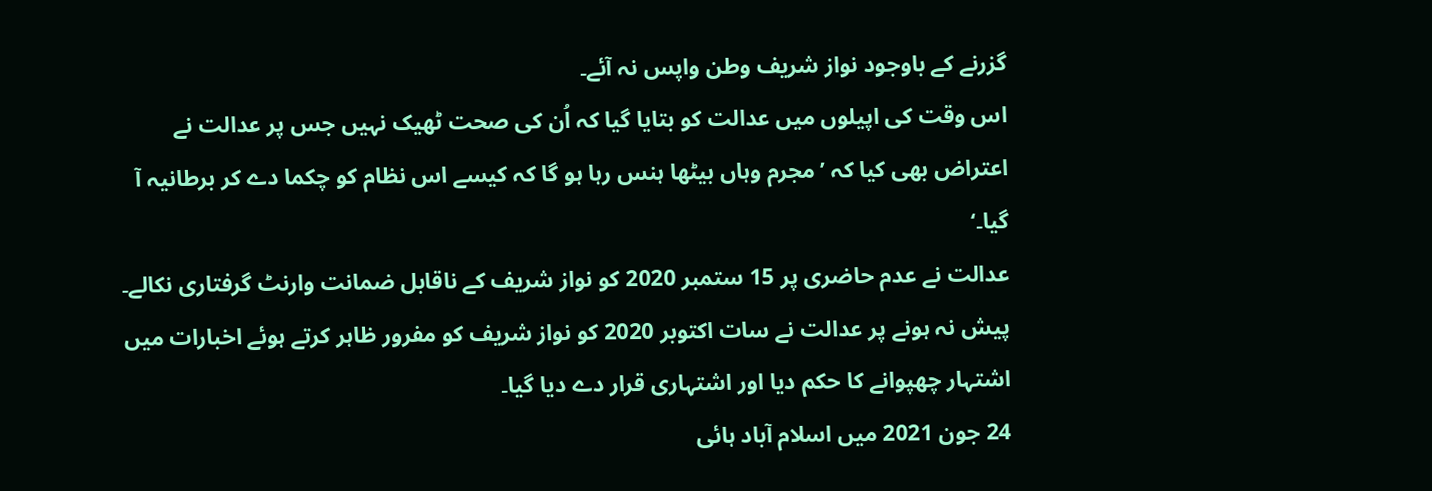گزرنے کے باوجود نواز شریف وطن واپس نہ آئے۔
اس وقت کی اپیلوں میں عدالت کو بتایا گیا کہ اُن کی صحت ٹھیک نہیں جس پر عدالت نے اعتراض بھی کیا کہ ’مجرم وہاں بیٹھا ہنس رہا ہو گا کہ کیسے اس نظام کو چکما دے کر برطانیہ آ گیا۔‘
عدالت نے عدم حاضری پر 15 ستمبر 2020 کو نواز شریف کے ناقابل ضمانت وارنٹ گرفتاری نکالے۔
پیش نہ ہونے پر عدالت نے سات اکتوبر 2020 کو نواز شریف کو مفرور ظاہر کرتے ہوئے اخبارات میں اشتہار چھپوانے کا حکم دیا اور اشتہاری قرار دے دیا گیا۔
24 جون 2021 میں اسلام آباد ہائی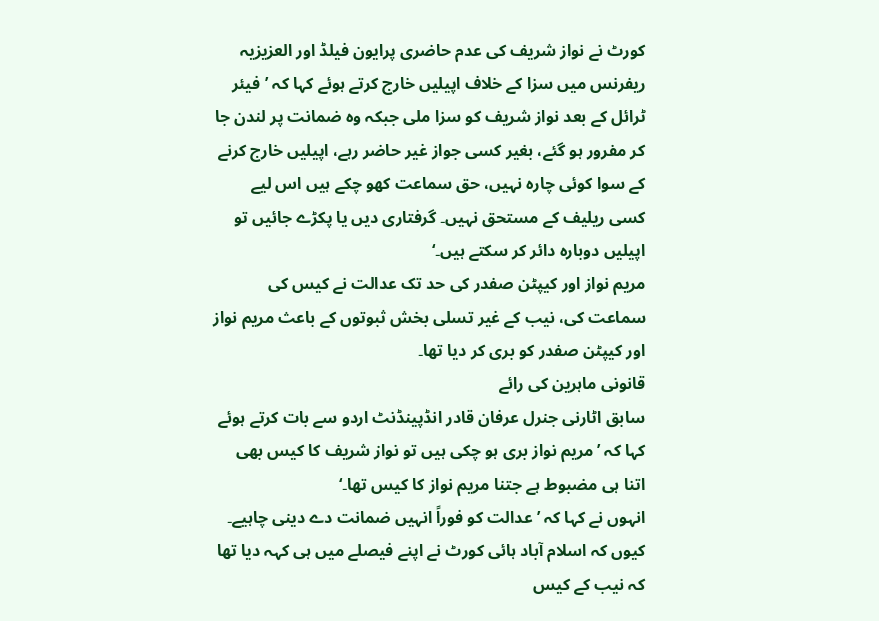کورٹ نے نواز شریف کی عدم حاضری پرایون فیلڈ اور العزیزیہ ریفرنس میں سزا کے خلاف اپیلیں خارج کرتے ہوئے کہا کہ ’فیئر ٹرائل کے بعد نواز شریف کو سزا ملی جبکہ وہ ضمانت پر لندن جا کر مفرور ہو گئے، بغیر کسی جواز غیر حاضر رہے، اپیلیں خارج کرنے کے سوا کوئی چارہ نہیں، حق سماعت کھو چکے ہیں اس لیے کسی ریلیف کے مستحق نہیں۔ گرفتاری دیں یا پکڑے جائیں تو اپیلیں دوبارہ دائر کر سکتے ہیں۔‘
مریم نواز اور کیپٹن صفدر کی حد تک عدالت نے کیس کی سماعت کی، نیب کے غیر تسلی بخش ثبوتوں کے باعث مریم نواز اور کیپٹن صفدر کو بری کر دیا تھا۔
قانونی ماہرین کی رائے
سابق اٹارنی جنرل عرفان قادر انڈپینڈنٹ اردو سے بات کرتے ہوئے کہا کہ ’مریم نواز بری ہو چکی ہیں تو نواز شریف کا کیس بھی اتنا ہی مضبوط ہے جتنا مریم نواز کا کیس تھا۔‘
انہوں نے کہا کہ ’عدالت کو فوراً انہیں ضمانت دے دینی چاہیے۔ کیوں کہ اسلام آباد ہائی کورٹ نے اپنے فیصلے میں ہی کہہ دیا تھا کہ نیب کے کیس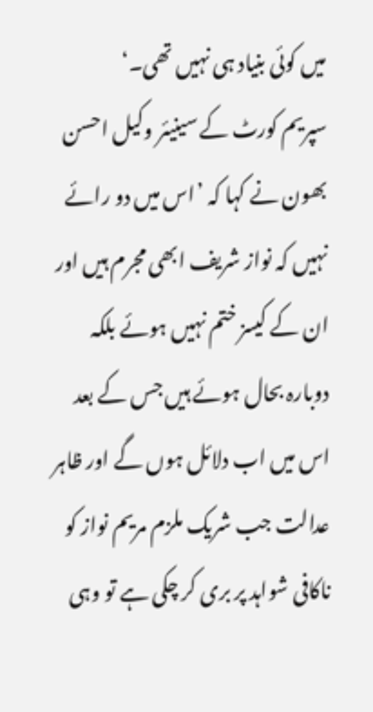میں کوئی بنیاد ہی نہیں تھی۔‘
سپریم کورٹ کے سینیئر وکیل احسن بھون نے کہا کہ ’اس میں دو رائے نہیں کہ نواز شریف ابھی مجرم ہیں اور ان کے کیسز ختم نہیں ہوئے بلکہ دوبارہ بحال ہوئے ہیں جس کے بعد اس میں اب دلائل ہوں گے اور ظاہر عدالت جب شریک ملزم مریم نواز کو ناکافی شواہد پر بری کر چکی ہے تو وہی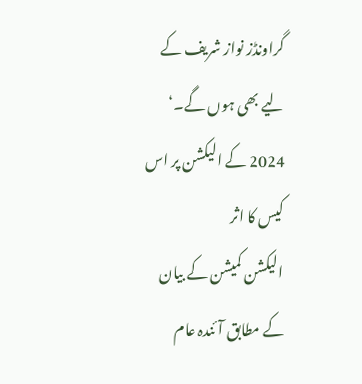گراونڈز نواز شریف کے لیے بھی ہوں گے۔‘
2024 کے الیکشن پر اس کیس کا اثر
الیکشن کمیشن کے بیان کے مطابق آئندہ عام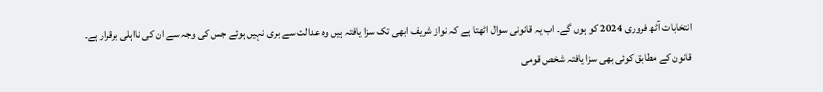انتخابات آٹھ فروری 2024 کو ہوں گے۔ اب یہ قانونی سوال اٹھتا ہے کہ نواز شریف ابھی تک سزا یافتہ ہیں وہ عدالت سے بری نہیں ہوئے جس کی وجہ سے ان کی نااہلی برقرار ہے۔
قانون کے مطابق کوئی بھی سزا یافتہ شخص قومی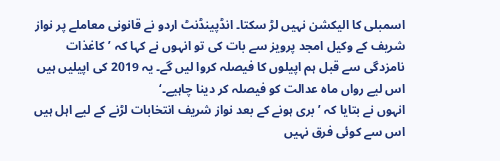اسمبلی کا الیکشن نہیں لڑ سکتا۔ انڈپینڈنٹ اردو نے قانونی معاملے پر نواز شریف کے وکیل امجد پرویز سے بات کی تو انہوں نے کہا کہ ’کاغذات نامزدگی سے قبل ہم اپیلوں کا فیصلہ کروا لیں گے۔ یہ 2019 کی اپیلیں ہیں اس لیے رواں ماہ عدالت کو فیصلہ کر دینا چاہیے۔‘
انہوں نے بتایا کہ ’بری ہونے کے بعد نواز شریف انتخابات لڑنے کے لیے اہل ہیں اس سے کوئی فرق نہیں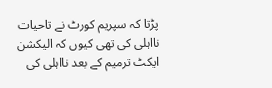پڑتا کہ سپریم کورٹ نے تاحیات نااہلی کی تھی کیوں کہ الیکشن ایکٹ ترمیم کے بعد نااہلی کی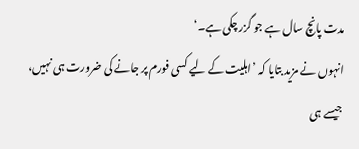مدت پانچ سال ہے جو گزر چکی ہے۔‘
انہوں نے مزید بتایا کہ ’اہلیت کے لیے کسی فورم پر جانے کی ضرورت ہی نہیں، جیسے ہی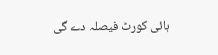ہائی کورٹ فیصلہ دے گی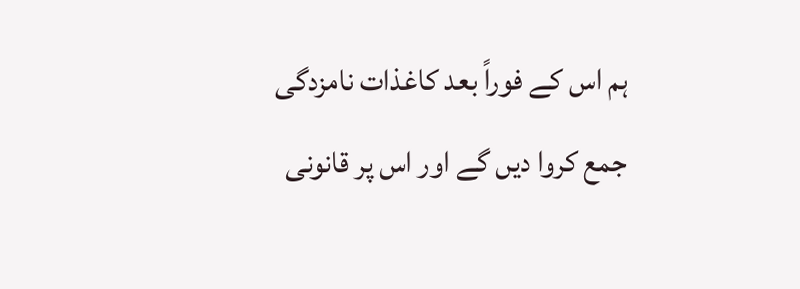ہم اس کے فوراً بعد کاغذات نامزدگی جمع کروا دیں گے اور اس پر قانونی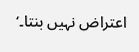اعتراض نہیں بنتا۔‘